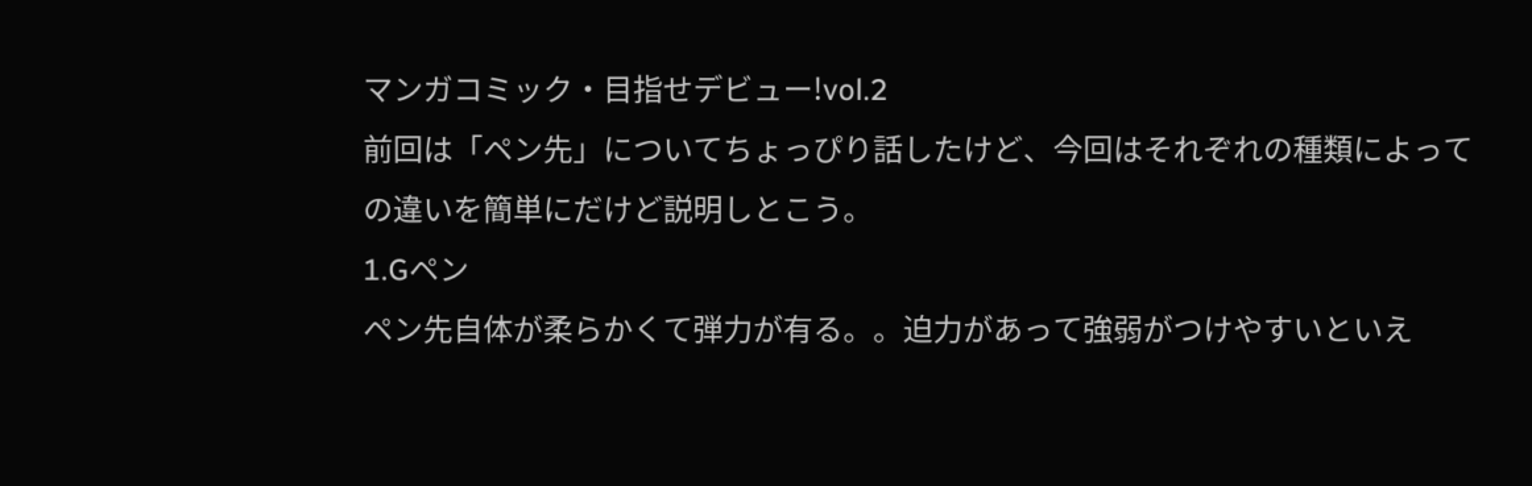マンガコミック・目指せデビュー!vol.2
前回は「ペン先」についてちょっぴり話したけど、今回はそれぞれの種類によっての違いを簡単にだけど説明しとこう。
1.Gペン
ペン先自体が柔らかくて弾力が有る。。迫力があって強弱がつけやすいといえ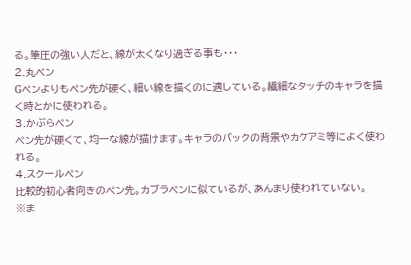る。筆圧の強い人だと、線が太くなり過ぎる事も・・・
2.丸ペン
Gペンよりもペン先が硬く、細い線を描くのに適している。繊細なタッチのキャラを描く時とかに使われる。
3.かぶらペン
ペン先が硬くて、均一な線が描けます。キャラのバックの背景やカケアミ等によく使われる。
4.スクールペン
比較的初心者向きのペン先。カブラペンに似ているが、あんまり使われていない。
※ま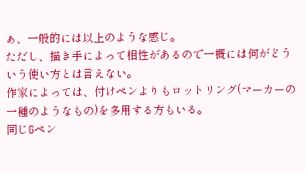ぁ、一般的には以上のような感じ。
ただし、描き手によって相性があるので一概には何がどういう使い方とは言えない。
作家によっては、付けペンよりもロットリング(マーカーの一種のようなもの)を多用する方もいる。
同じGペン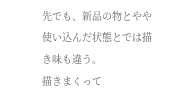先でも、新品の物とやや使い込んだ状態とでは描き味も違う。
描きまくって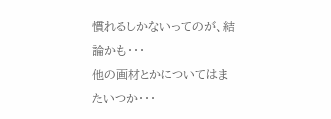慣れるしかないってのが、結論かも・・・
他の画材とかについてはまたいつか・・・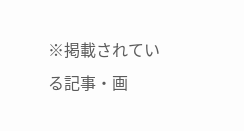※掲載されている記事・画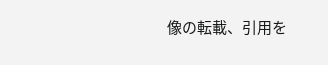像の転載、引用を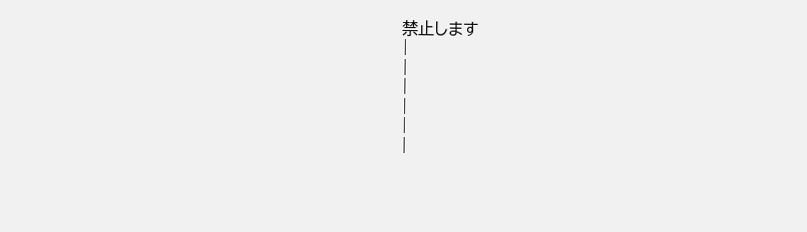禁止します
|
|
|
|
|
|